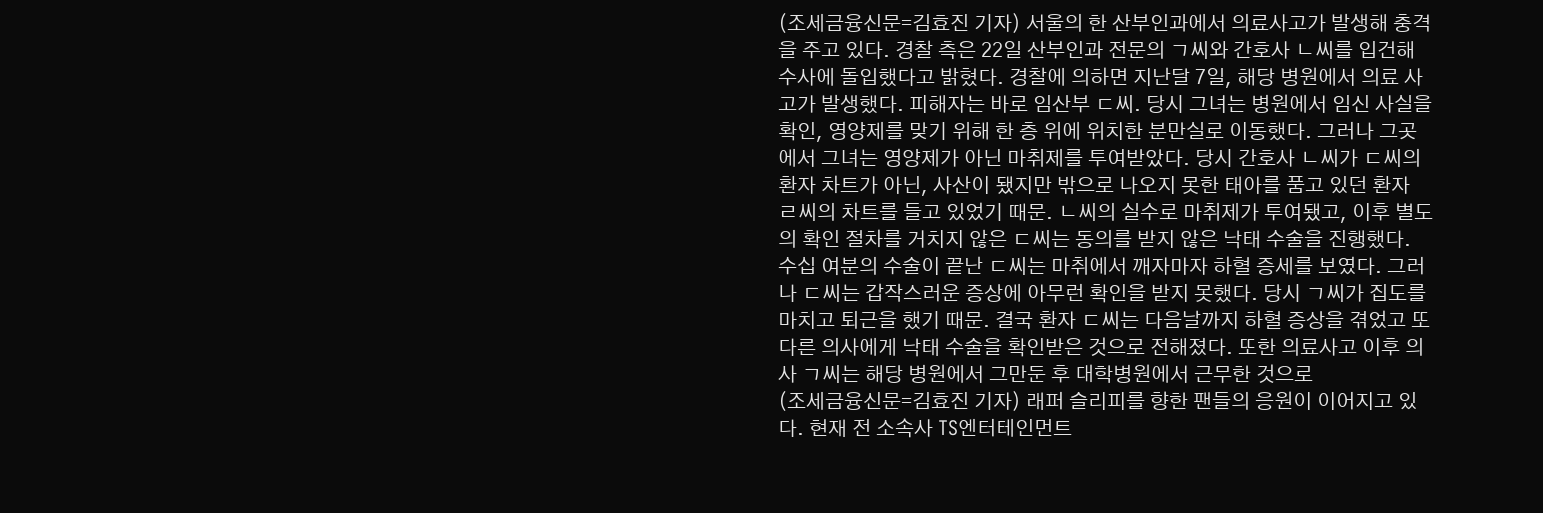(조세금융신문=김효진 기자) 서울의 한 산부인과에서 의료사고가 발생해 충격을 주고 있다. 경찰 측은 22일 산부인과 전문의 ㄱ씨와 간호사 ㄴ씨를 입건해 수사에 돌입했다고 밝혔다. 경찰에 의하면 지난달 7일, 해당 병원에서 의료 사고가 발생했다. 피해자는 바로 임산부 ㄷ씨. 당시 그녀는 병원에서 임신 사실을 확인, 영양제를 맞기 위해 한 층 위에 위치한 분만실로 이동했다. 그러나 그곳에서 그녀는 영양제가 아닌 마취제를 투여받았다. 당시 간호사 ㄴ씨가 ㄷ씨의 환자 차트가 아닌, 사산이 됐지만 밖으로 나오지 못한 태아를 품고 있던 환자 ㄹ씨의 차트를 들고 있었기 때문. ㄴ씨의 실수로 마취제가 투여됐고, 이후 별도의 확인 절차를 거치지 않은 ㄷ씨는 동의를 받지 않은 낙태 수술을 진행했다. 수십 여분의 수술이 끝난 ㄷ씨는 마취에서 깨자마자 하혈 증세를 보였다. 그러나 ㄷ씨는 갑작스러운 증상에 아무런 확인을 받지 못했다. 당시 ㄱ씨가 집도를 마치고 퇴근을 했기 때문. 결국 환자 ㄷ씨는 다음날까지 하혈 증상을 겪었고 또 다른 의사에게 낙태 수술을 확인받은 것으로 전해졌다. 또한 의료사고 이후 의사 ㄱ씨는 해당 병원에서 그만둔 후 대학병원에서 근무한 것으로
(조세금융신문=김효진 기자) 래퍼 슬리피를 향한 팬들의 응원이 이어지고 있다. 현재 전 소속사 TS엔터테인먼트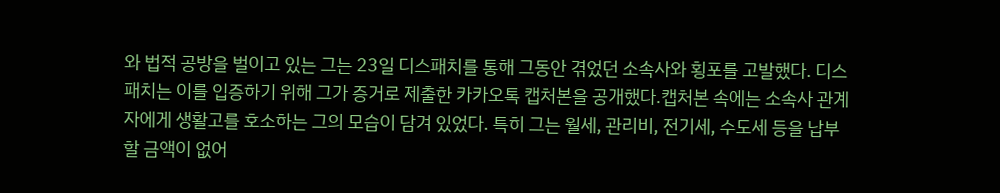와 법적 공방을 벌이고 있는 그는 23일 디스패치를 통해 그동안 겪었던 소속사와 횡포를 고발했다. 디스패치는 이를 입증하기 위해 그가 증거로 제출한 카카오톡 캡처본을 공개했다.캡처본 속에는 소속사 관계자에게 생활고를 호소하는 그의 모습이 담겨 있었다. 특히 그는 월세, 관리비, 전기세, 수도세 등을 납부할 금액이 없어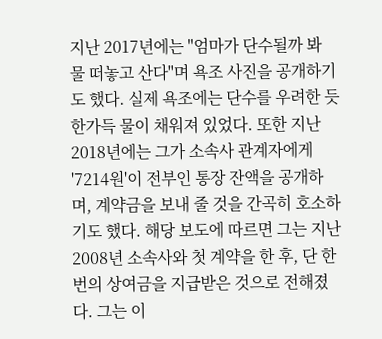지난 2017년에는 "엄마가 단수될까 봐 물 떠놓고 산다"며 욕조 사진을 공개하기도 했다. 실제 욕조에는 단수를 우려한 듯 한가득 물이 채워져 있었다. 또한 지난 2018년에는 그가 소속사 관계자에게 '7214원'이 전부인 통장 잔액을 공개하며, 계약금을 보내 줄 것을 간곡히 호소하기도 했다. 해당 보도에 따르면 그는 지난 2008년 소속사와 첫 계약을 한 후, 단 한 번의 상여금을 지급받은 것으로 전해졌다. 그는 이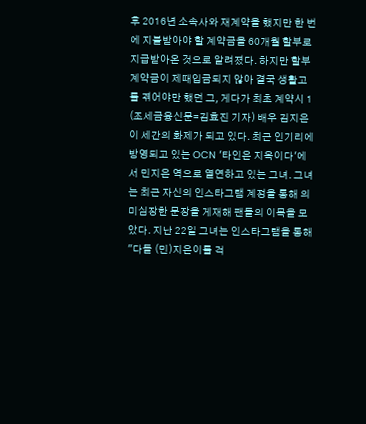후 2016년 소속사와 재계약을 했지만 한 번에 지불받아야 할 계약금을 60개월 할부로 지급받아온 것으로 알려졌다. 하지만 할부 계약금이 제때입금되지 않아 결국 생활고를 겪어야만 했던 그, 게다가 최초 계약시 1
(조세금융신문=김효진 기자) 배우 김지은이 세간의 화제가 되고 있다. 최근 인기리에 방영되고 있는 OCN '타인은 지옥이다'에서 민지은 역으로 열연하고 있는 그녀. 그녀는 최근 자신의 인스타그램 계정을 통해 의미심장한 문장을 게재해 팬들의 이목을 모았다. 지난 22일 그녀는 인스타그램을 통해 "다들 (민)지은이를 걱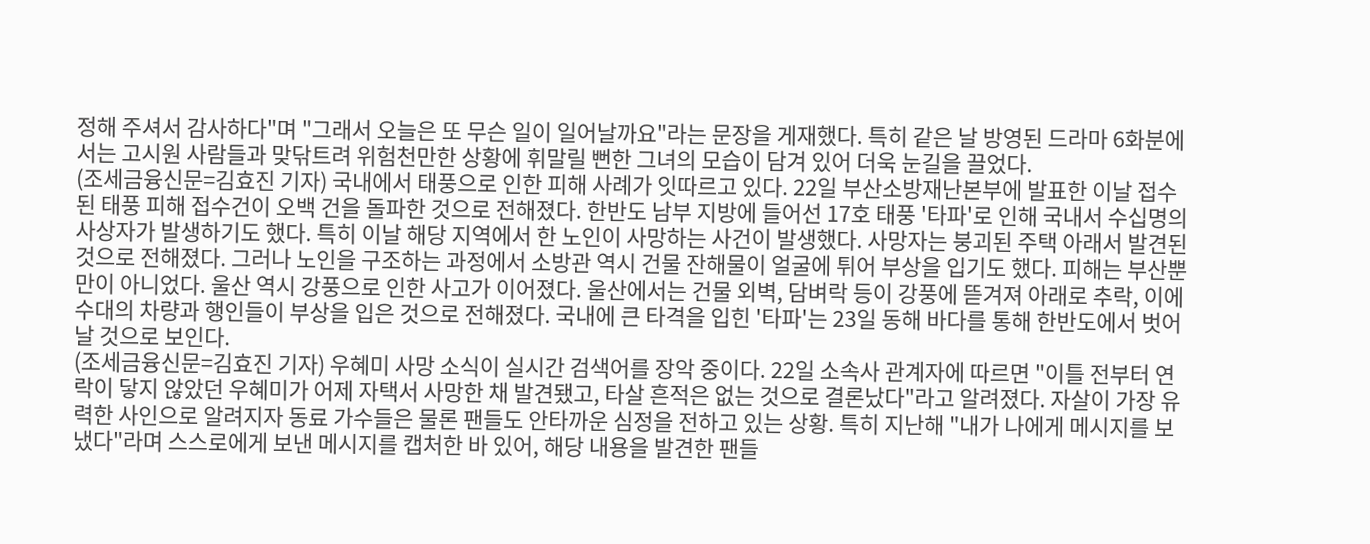정해 주셔서 감사하다"며 "그래서 오늘은 또 무슨 일이 일어날까요"라는 문장을 게재했다. 특히 같은 날 방영된 드라마 6화분에서는 고시원 사람들과 맞닦트려 위험천만한 상황에 휘말릴 뻔한 그녀의 모습이 담겨 있어 더욱 눈길을 끌었다.
(조세금융신문=김효진 기자) 국내에서 태풍으로 인한 피해 사례가 잇따르고 있다. 22일 부산소방재난본부에 발표한 이날 접수된 태풍 피해 접수건이 오백 건을 돌파한 것으로 전해졌다. 한반도 남부 지방에 들어선 17호 태풍 '타파'로 인해 국내서 수십명의 사상자가 발생하기도 했다. 특히 이날 해당 지역에서 한 노인이 사망하는 사건이 발생했다. 사망자는 붕괴된 주택 아래서 발견된 것으로 전해졌다. 그러나 노인을 구조하는 과정에서 소방관 역시 건물 잔해물이 얼굴에 튀어 부상을 입기도 했다. 피해는 부산뿐만이 아니었다. 울산 역시 강풍으로 인한 사고가 이어졌다. 울산에서는 건물 외벽, 담벼락 등이 강풍에 뜯겨져 아래로 추락, 이에 수대의 차량과 행인들이 부상을 입은 것으로 전해졌다. 국내에 큰 타격을 입힌 '타파'는 23일 동해 바다를 통해 한반도에서 벗어날 것으로 보인다.
(조세금융신문=김효진 기자) 우혜미 사망 소식이 실시간 검색어를 장악 중이다. 22일 소속사 관계자에 따르면 "이틀 전부터 연락이 닿지 않았던 우혜미가 어제 자택서 사망한 채 발견됐고, 타살 흔적은 없는 것으로 결론났다"라고 알려졌다. 자살이 가장 유력한 사인으로 알려지자 동료 가수들은 물론 팬들도 안타까운 심정을 전하고 있는 상황. 특히 지난해 "내가 나에게 메시지를 보냈다"라며 스스로에게 보낸 메시지를 캡처한 바 있어, 해당 내용을 발견한 팬들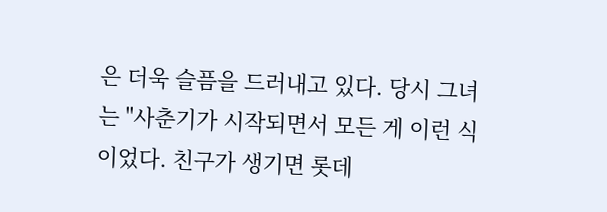은 더욱 슬픔을 드러내고 있다. 당시 그녀는 "사춘기가 시작되면서 모든 게 이런 식이었다. 친구가 생기면 롯데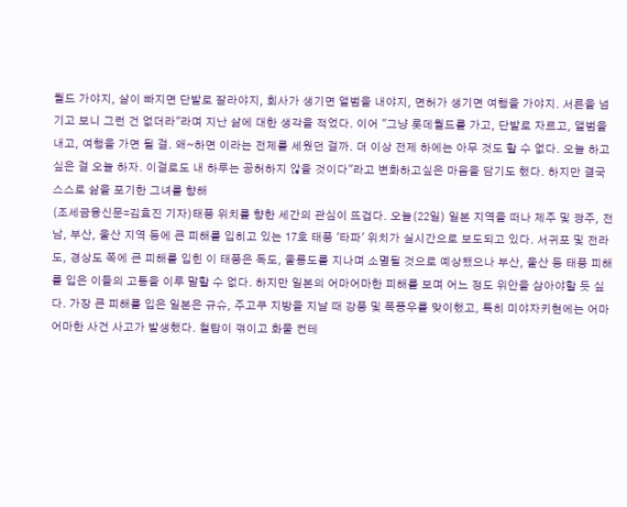월드 가야지, 살이 빠지면 단발로 잘라야지, 회사가 생기면 앨범을 내야지, 면허가 생기면 여행을 가야지. 서른을 넘기고 보니 그런 건 없더라"라며 지난 삶에 대한 생각을 적었다. 이어 "그냥 롯데월드를 가고, 단발로 자르고, 앨범을 내고, 여행을 가면 될 걸. 왜~하면 이라는 전제를 세웠던 걸까. 더 이상 전제 하에는 아무 것도 할 수 없다. 오늘 하고 싶은 걸 오늘 하자. 이걸로도 내 하루는 공허하지 않을 것이다"라고 변화하고싶은 마음을 담기도 했다. 하지만 결국 스스로 삶을 포기한 그녀를 향해
(조세금융신문=김효진 기자)태풍 위치를 향한 세간의 관심이 뜨겁다. 오늘(22일) 일본 지역을 떠나 제주 및 광주, 전남, 부산, 울산 지역 등에 큰 피해를 입히고 있는 17호 태풍 '타파' 위치가 실시간으로 보도되고 있다. 서귀포 및 전라도, 경상도 쪽에 큰 피해를 입힌 이 태풍은 독도, 울릉도를 지나며 소멸될 것으로 예상됐으나 부산, 울산 등 태풍 피해를 입은 이들의 고통을 이루 말할 수 없다. 하지만 일본의 어마어마한 피해를 보며 어느 정도 위안을 삼아야할 듯 싶다. 가장 큰 피해를 입은 일본은 규슈, 주고쿠 지방을 지날 때 강풍 및 폭퐁우를 맞이했고, 특히 미야자키현에는 어마어마한 사건 사고가 발생했다. 철탑이 꺾이고 화물 컨테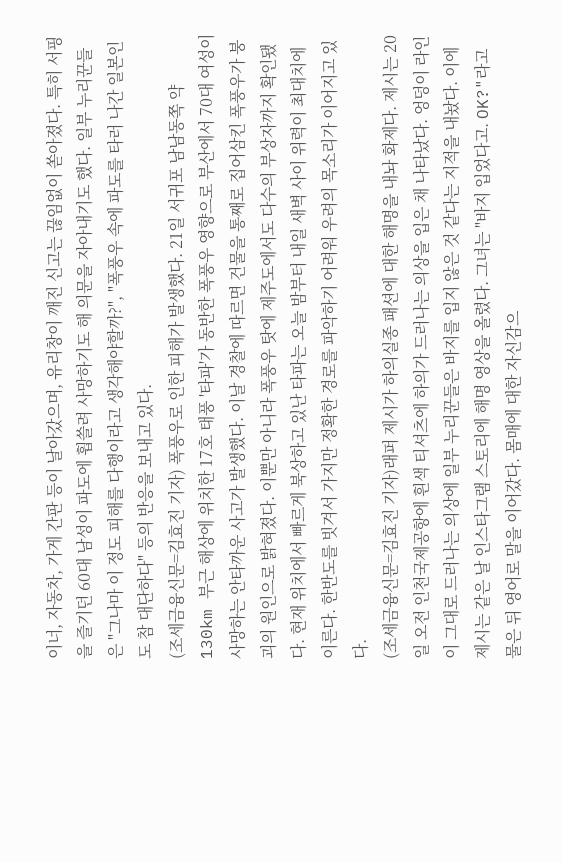이너, 자동차, 가게 간판 등이 날아갔으며, 유리창이 깨진 신고는 끊임없이 쏟아졌다. 특히 서핑을 즐기던 60대 남성이 파도에 휩쓸려 사망하기도 해 의문을 자아내기도 했다. 일부 누리꾼들은 "그나마 이 정도 피해를 다행이라고 생각해야할까?", "폭풍우 속에 파도를 타러 나간 일본인도 참 대단하다" 등의 반응을 보내고 있다.
(조세금융신문=김효진 기자) 폭풍우로 인한 피해가 발생했다. 21일 서귀포 남남동쪽 약 130km 부근 해상에 위치한 17호 태풍 '타파'가 동반한 폭풍우 영향으로 부산에서 70대 여성이 사망하는 안타까운 사고가 발생했다. 이날 경찰에 따르면 건물을 통째로 집어삼킨 폭풍우가 붕괴의 원인으로 밝혀졌다. 이뿐만 아니라 폭풍우 탓에 제주도에서도 다수의 부상자까지 확인됐다. 현재 위치에서 빠르게 북상하고 있난 타파는 오늘 밤부터 내일 새벽 사이 위력이 최대치에 이른다. 한반도를 빗겨서 가지만 정확한 경로를 파악하기 어려워 우려의 목소리가 이어지고 있다.
(조세금융신문=김효진 기자)래퍼 제시가 하의실종 패션에 대한 해명을 내놔 화제다. 제시는 20일 오전 인천국제공항에 흰색 티셔츠에 하의가 드러나는 의상을 입은 채 나타났다. 엉덩이 라인이 그대로 드러나는 의상에 일부 누리꾼들은 바지를 입지 않은 것 같다는 지적을 내놨다. 이에 제시는 같은 날 인스타그램 스토리에 해명 영상을 올렸다. 그녀는 "바지 입었다고. OK?"라고 물은 뒤 영어로 말을 이어갔다. 몸매에 대한 자신감으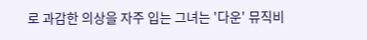로 과감한 의상을 자주 입는 그녀는 '다운' 뮤직비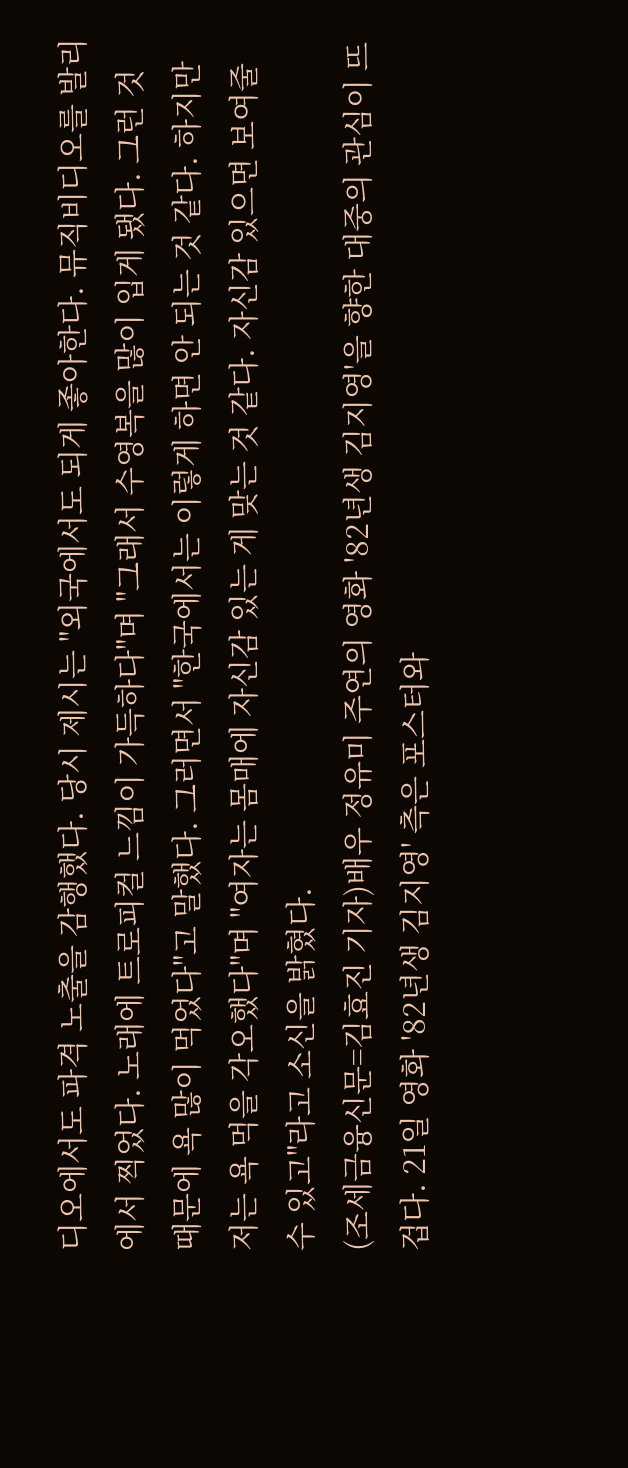디오에서도 파격 노출을 감행했다. 당시 제시는 "외국에서도 되게 좋아한다. 뮤직비디오를 발리에서 찍었다. 노래에 트로피컬 느낌이 가득하다"며 "그래서 수영복을 많이 입게 됐다. 그런 것 때문에 욕 많이 먹었다"고 말했다. 그러면서 "한국에서는 이렇게 하면 안 되는 것 같다. 하지만 저는 욕 먹을 각오했다"며 "여자는 몸매에 자신감 있는 게 맞는 것 같다. 자신감 있으면 보여줄 수 있고"라고 소신을 밝혔다.
(조세금융신문=김효진 기자)배우 정유미 주연의 영화 '82년생 김지영'을 향한 대중의 관심이 뜨겁다. 21일 영화 '82년생 김지영' 측은 포스터와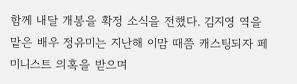함께 내달 개봉을 확정 소식을 전했다. 김지영 역을 맡은 배우 정유미는 지난해 이맘 때쯤 캐스팅되자 페미니스트 의혹을 받으며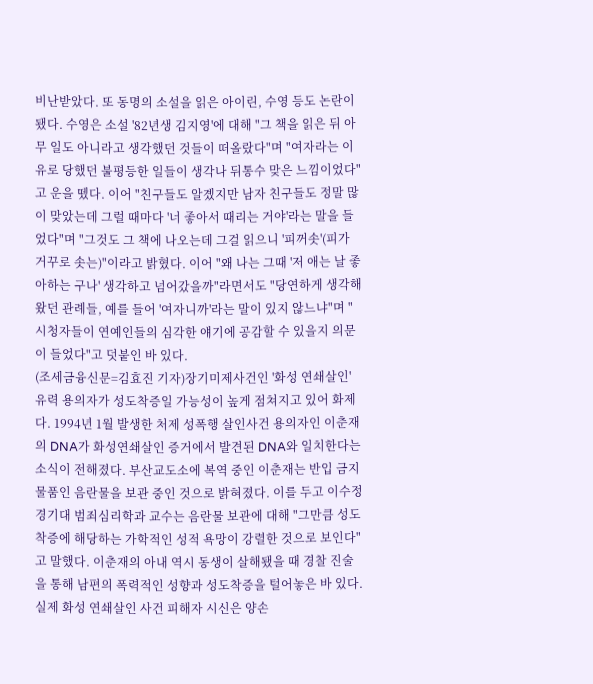비난받았다. 또 동명의 소설을 읽은 아이린, 수영 등도 논란이 됐다. 수영은 소설 '82년생 김지영'에 대해 "그 책을 읽은 뒤 아무 일도 아니라고 생각했던 것들이 떠올랐다"며 "여자라는 이유로 당했던 불평등한 일들이 생각나 뒤통수 맞은 느낌이었다"고 운을 뗐다. 이어 "친구들도 알곘지만 남자 친구들도 정말 많이 맞았는데 그럴 때마다 '너 좋아서 때리는 거야'라는 말을 들었다"며 "그것도 그 책에 나오는데 그걸 읽으니 '피꺼솟'(피가 거꾸로 솟는)"이라고 밝혔다. 이어 "왜 나는 그때 '저 애는 날 좋아하는 구나' 생각하고 넘어갔을까"라면서도 "당연하게 생각해왔던 관례들, 예를 들어 '여자니까'라는 말이 있지 않느냐"며 "시청자들이 연예인들의 심각한 얘기에 공감할 수 있을지 의문이 들었다"고 덧붙인 바 있다.
(조세금융신문=김효진 기자)장기미제사건인 '화성 연쇄살인' 유력 용의자가 성도착증일 가능성이 높게 점쳐지고 있어 화제다. 1994년 1월 발생한 처제 성폭행 살인사건 용의자인 이춘재의 DNA가 화성연쇄살인 증거에서 발견된 DNA와 일치한다는 소식이 전해졌다. 부산교도소에 복역 중인 이춘재는 반입 금지 물품인 음란물을 보관 중인 것으로 밝혀졌다. 이를 두고 이수정 경기대 범죄심리학과 교수는 음란물 보관에 대해 "그만큼 성도착증에 해당하는 가학적인 성적 욕망이 강렬한 것으로 보인다"고 말했다. 이춘재의 아내 역시 동생이 살해됐을 때 경찰 진술을 통해 남편의 폭력적인 성향과 성도착증을 털어놓은 바 있다. 실제 화성 연쇄살인 사건 피해자 시신은 양손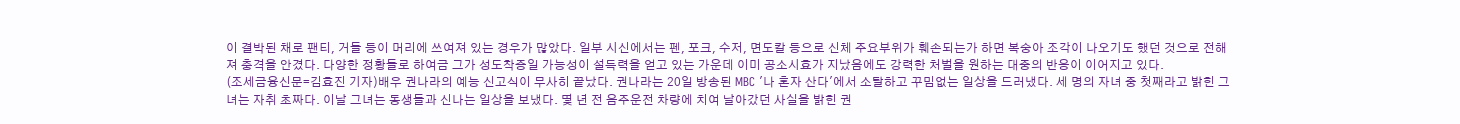이 결박된 채로 팬티, 거들 등이 머리에 쓰여져 있는 경우가 많았다. 일부 시신에서는 펜, 포크, 수저, 면도칼 등으로 신체 주요부위가 훼손되는가 하면 복숭아 조각이 나오기도 했던 것으로 전해져 충격을 안겼다. 다양한 정황들로 하여금 그가 성도착증일 가능성이 설득력을 얻고 있는 가운데 이미 공소시효가 지났음에도 강력한 처벌을 원하는 대중의 반응이 이어지고 있다.
(조세금융신문=김효진 기자)배우 권나라의 예능 신고식이 무사히 끝났다. 권나라는 20일 방송된 MBC '나 혼자 산다'에서 소탈하고 꾸밈없는 일상을 드러냈다. 세 명의 자녀 중 첫째라고 밝힌 그녀는 자취 초짜다. 이날 그녀는 동생들과 신나는 일상을 보냈다. 몇 년 전 음주운전 차량에 치여 날아갔던 사실을 밝힌 권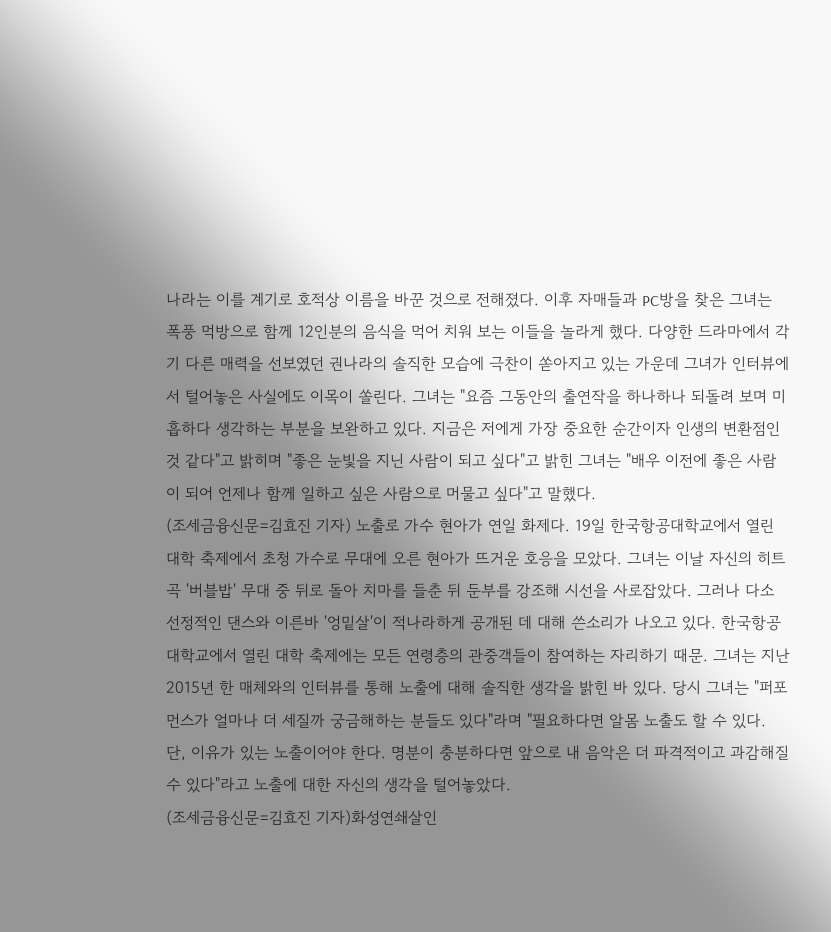나라는 이를 계기로 호적상 이름을 바꾼 것으로 전해졌다. 이후 자매들과 PC방을 찾은 그녀는 폭풍 먹방으로 함께 12인분의 음식을 먹어 치워 보는 이들을 놀라게 했다. 다양한 드라마에서 각기 다른 매력을 선보였던 권나라의 솔직한 모습에 극찬이 쏟아지고 있는 가운데 그녀가 인터뷰에서 털어놓은 사실에도 이목이 쏠린다. 그녀는 "요즘 그동안의 출연작을 하나하나 되돌려 보며 미흡하다 생각하는 부분을 보완하고 있다. 지금은 저에게 가장 중요한 순간이자 인생의 변환점인 것 같다"고 밝히며 "좋은 눈빛을 지닌 사람이 되고 싶다"고 밝힌 그녀는 "배우 이전에 좋은 사람이 되어 언제나 함께 일하고 싶은 사람으로 머물고 싶다"고 말했다.
(조세금융신문=김효진 기자) 노출로 가수 현아가 연일 화제다. 19일 한국항공대학교에서 열린 대학 축제에서 초청 가수로 무대에 오른 현아가 뜨거운 호응을 모았다. 그녀는 이날 자신의 히트곡 '버블밥' 무대 중 뒤로 돌아 치마를 들춘 뒤 둔부를 강조해 시선을 사로잡았다. 그러나 다소 선정적인 댄스와 이른바 '엉밑살'이 적나라하게 공개된 데 대해 쓴소리가 나오고 있다. 한국항공대학교에서 열린 대학 축제에는 모든 연령층의 관중객들이 참여하는 자리하기 때문. 그녀는 지난 2015년 한 매체와의 인터뷰를 통해 노출에 대해 솔직한 생각을 밝힌 바 있다. 당시 그녀는 "퍼포먼스가 얼마나 더 세질까 궁금해하는 분들도 있다"라며 "필요하다면 알몸 노출도 할 수 있다. 단, 이유가 있는 노출이어야 한다. 명분이 충분하다면 앞으로 내 음악은 더 파격적이고 과감해질 수 있다"라고 노출에 대한 자신의 생각을 털어놓았다.
(조세금융신문=김효진 기자)화성연쇄살인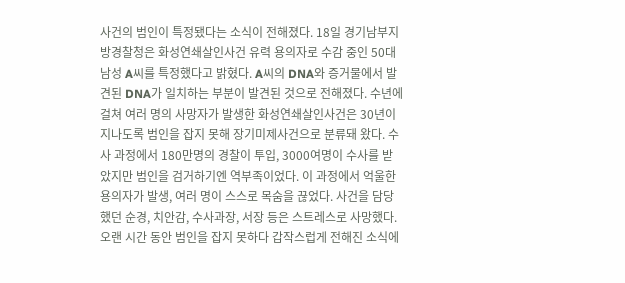사건의 범인이 특정됐다는 소식이 전해졌다. 18일 경기남부지방경찰청은 화성연쇄살인사건 유력 용의자로 수감 중인 50대 남성 A씨를 특정했다고 밝혔다. A씨의 DNA와 증거물에서 발견된 DNA가 일치하는 부분이 발견된 것으로 전해졌다. 수년에 걸쳐 여러 명의 사망자가 발생한 화성연쇄살인사건은 30년이 지나도록 범인을 잡지 못해 장기미제사건으로 분류돼 왔다. 수사 과정에서 180만명의 경찰이 투입, 3000여명이 수사를 받았지만 범인을 검거하기엔 역부족이었다. 이 과정에서 억울한 용의자가 발생, 여러 명이 스스로 목숨을 끊었다. 사건을 담당했던 순경, 치안감, 수사과장, 서장 등은 스트레스로 사망했다. 오랜 시간 동안 범인을 잡지 못하다 갑작스럽게 전해진 소식에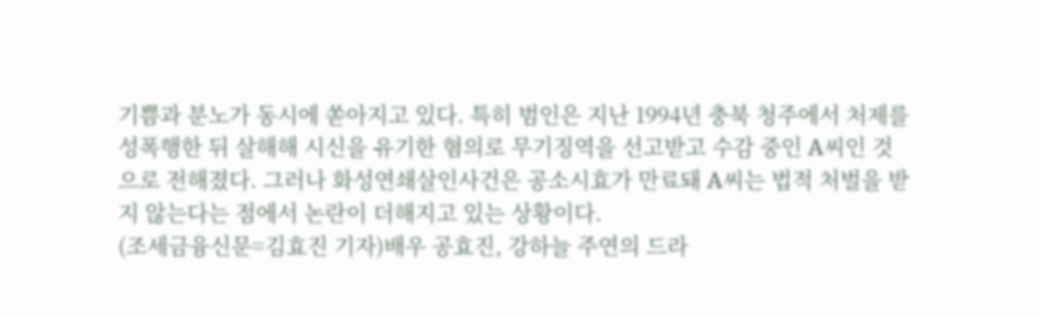기쁨과 분노가 동시에 쏟아지고 있다. 특히 범인은 지난 1994년 충북 청주에서 처제를 성폭행한 뒤 살해해 시신을 유기한 혐의로 무기징역을 선고받고 수감 중인 A씨인 것으로 전해졌다. 그러나 화성연쇄살인사건은 공소시효가 만료돼 A씨는 법적 처벌을 받지 않는다는 점에서 논란이 더해지고 있는 상황이다.
(조세금융신문=김효진 기자)배우 공효진, 강하늘 주연의 드라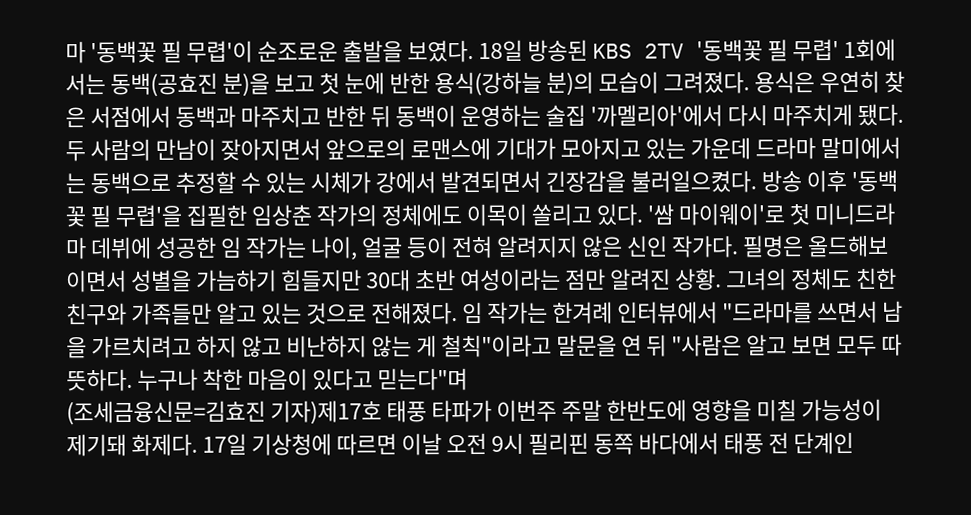마 '동백꽃 필 무렵'이 순조로운 출발을 보였다. 18일 방송된 KBS 2TV '동백꽃 필 무렵' 1회에서는 동백(공효진 분)을 보고 첫 눈에 반한 용식(강하늘 분)의 모습이 그려졌다. 용식은 우연히 찾은 서점에서 동백과 마주치고 반한 뒤 동백이 운영하는 술집 '까멜리아'에서 다시 마주치게 됐다. 두 사람의 만남이 잦아지면서 앞으로의 로맨스에 기대가 모아지고 있는 가운데 드라마 말미에서는 동백으로 추정할 수 있는 시체가 강에서 발견되면서 긴장감을 불러일으켰다. 방송 이후 '동백꽃 필 무렵'을 집필한 임상춘 작가의 정체에도 이목이 쏠리고 있다. '쌈 마이웨이'로 첫 미니드라마 데뷔에 성공한 임 작가는 나이, 얼굴 등이 전혀 알려지지 않은 신인 작가다. 필명은 올드해보이면서 성별을 가늠하기 힘들지만 30대 초반 여성이라는 점만 알려진 상황. 그녀의 정체도 친한 친구와 가족들만 알고 있는 것으로 전해졌다. 임 작가는 한겨례 인터뷰에서 "드라마를 쓰면서 남을 가르치려고 하지 않고 비난하지 않는 게 철칙"이라고 말문을 연 뒤 "사람은 알고 보면 모두 따뜻하다. 누구나 착한 마음이 있다고 믿는다"며
(조세금융신문=김효진 기자)제17호 태풍 타파가 이번주 주말 한반도에 영향을 미칠 가능성이 제기돼 화제다. 17일 기상청에 따르면 이날 오전 9시 필리핀 동쪽 바다에서 태풍 전 단계인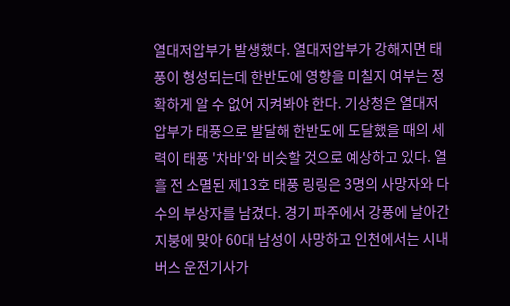열대저압부가 발생했다. 열대저압부가 강해지면 태풍이 형성되는데 한반도에 영향을 미칠지 여부는 정확하게 알 수 없어 지켜봐야 한다. 기상청은 열대저압부가 태풍으로 발달해 한반도에 도달했을 때의 세력이 태풍 '차바'와 비슷할 것으로 예상하고 있다. 열흘 전 소멸된 제13호 태풍 링링은 3명의 사망자와 다수의 부상자를 남겼다. 경기 파주에서 강풍에 날아간 지붕에 맞아 60대 남성이 사망하고 인천에서는 시내버스 운전기사가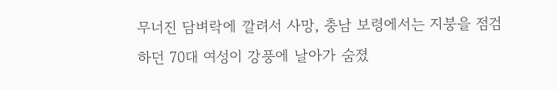무너진 담벼락에 깔려서 사망, 충남 보령에서는 지붕을 점검하던 70대 여성이 강풍에 날아가 숨졌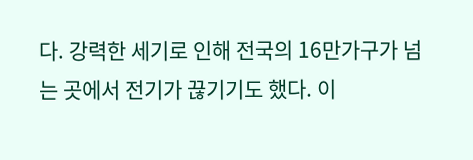다. 강력한 세기로 인해 전국의 16만가구가 넘는 곳에서 전기가 끊기기도 했다. 이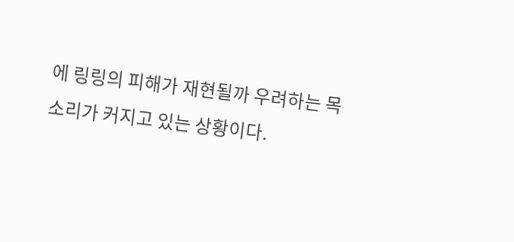에 링링의 피해가 재현될까 우려하는 목소리가 커지고 있는 상황이다.